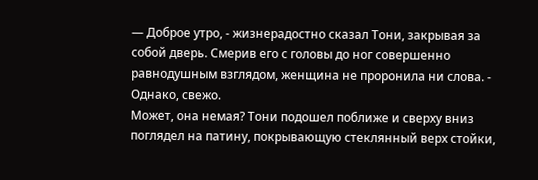— Доброе утро, - жизнерадостно сказал Тони, закрывая за собой дверь. Смерив его с головы до ног совершенно равнодушным взглядом, женщина не проронила ни слова. - Однако, свежо.
Может, она немая? Тони подошел поближе и сверху вниз поглядел на патину, покрывающую стеклянный верх стойки,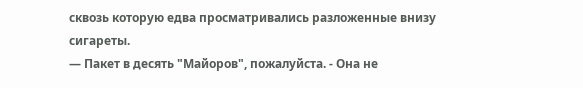сквозь которую едва просматривались разложенные внизу сигареты.
— Пакет в десять "Майоров", пожалуйста. - Она не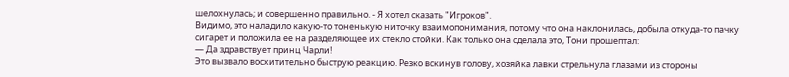шелохнулась; и совершенно правильно. - Я хотел сказать "Игроков".
Видимо, это наладило какую-то тоненькую ниточку взаимопонимания, потому что она наклонилась, добыла откуда-то пачку сигарет и положила ее на разделяющее их стекло стойки. Как только она сделала это, Тони прошептал:
— Да здравствует принц Чарли!
Это вызвало восхитительно быструю реакцию. Резко вскинув голову, хозяйка лавки стрельнула глазами из стороны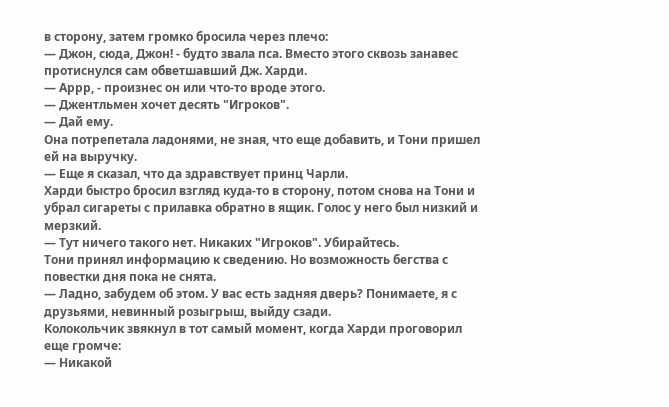в сторону, затем громко бросила через плечо:
— Джон, сюда, Джон! - будто звала пса. Вместо этого сквозь занавес протиснулся сам обветшавший Дж. Харди.
— Аррр, - произнес он или что-то вроде этого.
— Джентльмен хочет десять "Игроков".
— Дай ему.
Она потрепетала ладонями, не зная, что еще добавить, и Тони пришел ей на выручку.
— Еще я сказал, что да здравствует принц Чарли.
Харди быстро бросил взгляд куда-то в сторону, потом снова на Тони и убрал сигареты с прилавка обратно в ящик. Голос у него был низкий и мерзкий.
— Тут ничего такого нет. Никаких "Игроков". Убирайтесь.
Тони принял информацию к сведению. Но возможность бегства с повестки дня пока не снята.
— Ладно, забудем об этом. У вас есть задняя дверь? Понимаете, я с друзьями, невинный розыгрыш, выйду сзади.
Колокольчик звякнул в тот самый момент, когда Харди проговорил еще громче:
— Никакой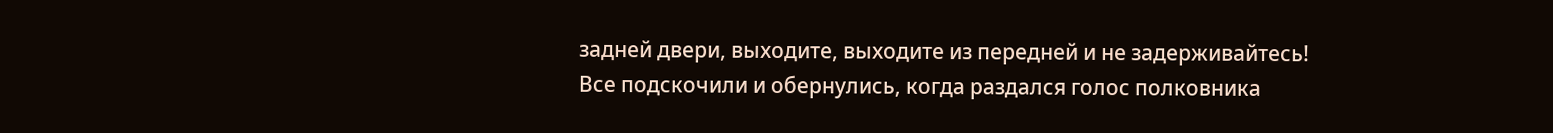задней двери, выходите, выходите из передней и не задерживайтесь!
Все подскочили и обернулись, когда раздался голос полковника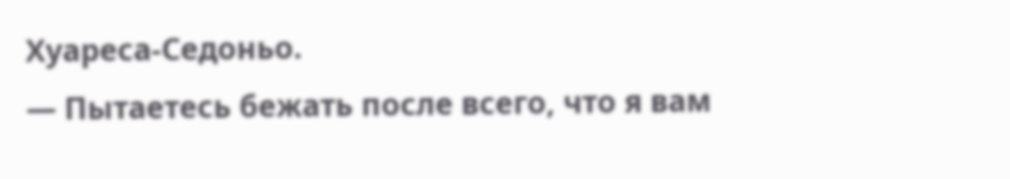Хуареса-Седоньо.
— Пытаетесь бежать после всего, что я вам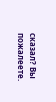сказал? Вы пожалеете.